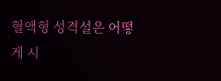혈액형 성격설은 어떻게 시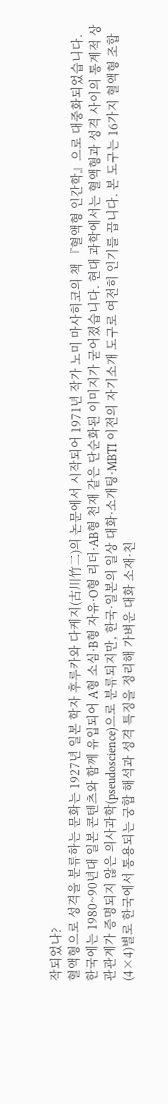작되었나?
혈액형으로 성격을 분류하는 문화는 1927년 일본 학자 후루카와 다케지(古川竹二)의 논문에서 시작되어 1971년 작가 노미 마사히코의 책 『혈액형 인간학』으로 대중화되었습니다. 한국에는 1980~90년대 일본 콘텐츠와 함께 유입되어 A형 소심·B형 자유·O형 리더·AB형 천재 같은 단순화된 이미지가 굳어졌습니다. 현대 과학에서는 혈액형과 성격 사이의 통계적 상관관계가 증명되지 않은 의사과학(pseudoscience)으로 분류되지만, 한국·일본의 일상 대화·소개팅·MBTI 이전의 자기소개 도구로 여전히 인기를 끕니다. 본 도구는 16가지 혈액형 조합(4×4)별로 한국에서 통용되는 궁합 해석과 성격 특징을 정리해 가벼운 대화 소재·친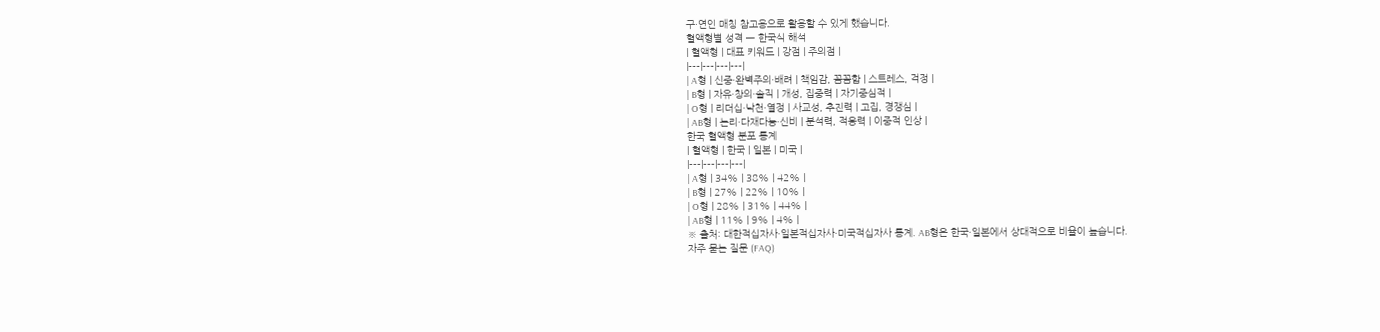구·연인 매칭 참고용으로 활용할 수 있게 했습니다.
혈액형별 성격 — 한국식 해석
| 혈액형 | 대표 키워드 | 강점 | 주의점 |
|---|---|---|---|
| A형 | 신중·완벽주의·배려 | 책임감, 꼼꼼함 | 스트레스, 걱정 |
| B형 | 자유·창의·솔직 | 개성, 집중력 | 자기중심적 |
| O형 | 리더십·낙천·열정 | 사교성, 추진력 | 고집, 경쟁심 |
| AB형 | 논리·다재다능·신비 | 분석력, 적응력 | 이중적 인상 |
한국 혈액형 분포 통계
| 혈액형 | 한국 | 일본 | 미국 |
|---|---|---|---|
| A형 | 34% | 38% | 42% |
| B형 | 27% | 22% | 10% |
| O형 | 28% | 31% | 44% |
| AB형 | 11% | 9% | 4% |
※ 출처: 대한적십자사·일본적십자사·미국적십자사 통계. AB형은 한국·일본에서 상대적으로 비율이 높습니다.
자주 묻는 질문 (FAQ)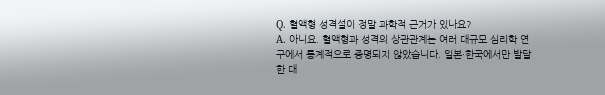Q. 혈액형 성격설이 정말 과학적 근거가 있나요?
A. 아니요. 혈액형과 성격의 상관관계는 여러 대규모 심리학 연구에서 통계적으로 증명되지 않았습니다. 일본·한국에서만 발달한 대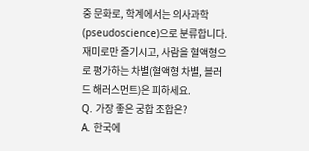중 문화로, 학계에서는 의사과학(pseudoscience)으로 분류합니다. 재미로만 즐기시고, 사람을 혈액형으로 평가하는 차별(혈액형 차별, 블러드 해러스먼트)은 피하세요.
Q. 가장 좋은 궁합 조합은?
A. 한국에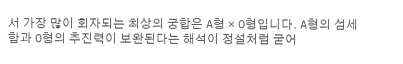서 가장 많이 회자되는 최상의 궁합은 A형 × O형입니다. A형의 섬세함과 O형의 추진력이 보완된다는 해석이 정설처럼 굳어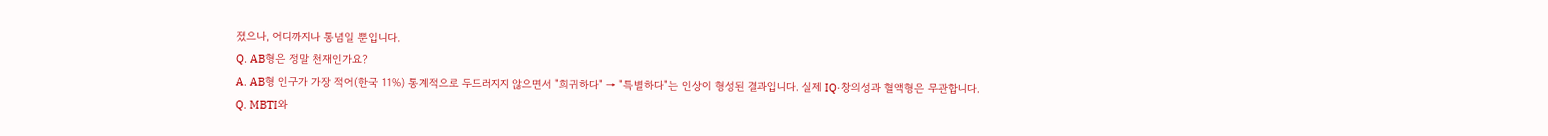졌으나, 어디까지나 통념일 뿐입니다.
Q. AB형은 정말 천재인가요?
A. AB형 인구가 가장 적어(한국 11%) 통계적으로 두드러지지 않으면서 "희귀하다" → "특별하다"는 인상이 형성된 결과입니다. 실제 IQ·창의성과 혈액형은 무관합니다.
Q. MBTI와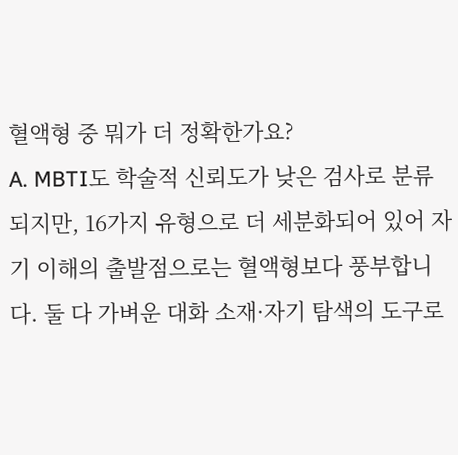혈액형 중 뭐가 더 정확한가요?
A. MBTI도 학술적 신뢰도가 낮은 검사로 분류되지만, 16가지 유형으로 더 세분화되어 있어 자기 이해의 출발점으로는 혈액형보다 풍부합니다. 둘 다 가벼운 대화 소재·자기 탐색의 도구로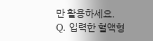만 활용하세요.
Q. 입력한 혈액형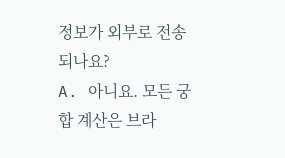정보가 외부로 전송되나요?
A. 아니요. 모든 궁합 계산은 브라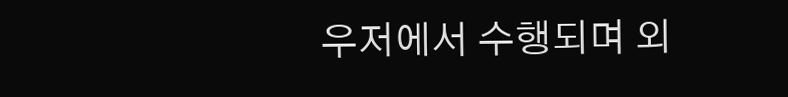우저에서 수행되며 외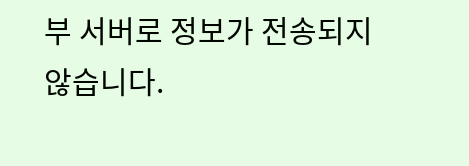부 서버로 정보가 전송되지 않습니다.